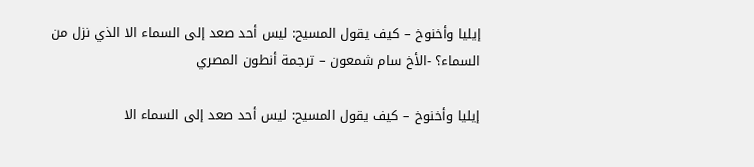إيليا وأخنوخ – كيف يقول المسيح: ليس أحد صعد إلى السماء الا الذي نزل من السماء؟ -الأخ سام شمعون – ترجمة أنطون المصري

إيليا وأخنوخ – كيف يقول المسيح: ليس أحد صعد إلى السماء الا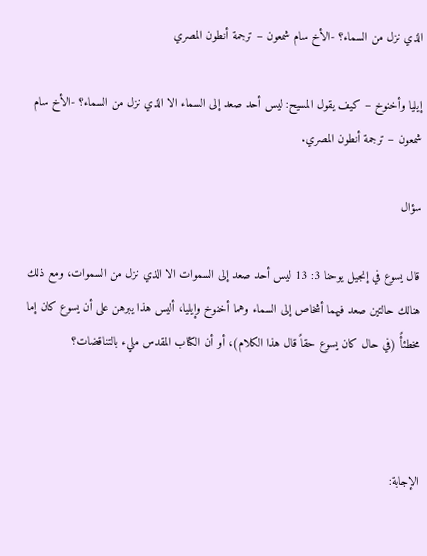الذي نزل من السماء؟ -الأخ سام شمعون – ترجمة أنطون المصري

إيليا وأخنوخ – كيف يقول المسيح: ليس أحد صعد إلى السماء الا الذي نزل من السماء؟ -الأخ سام شمعون – ترجمة أنطون المصري.

سؤال

قال يسوع في إنجيل يوحنا 3: 13 ليس أحد صعد إلى السموات الا الذي نزل من السموات، ومع ذلك هنالك حالتين صعد فيهما أشخاص إلى السماء وهما أخنوخ وإيليا، أليس هذا يبرهن على أن يسوع كان إما مخطئأً (في حال كان يسوع حقاً قال هذا الكلام)، أو أن الكتاب المقدس مليء بالتناقضات؟



الإجابة: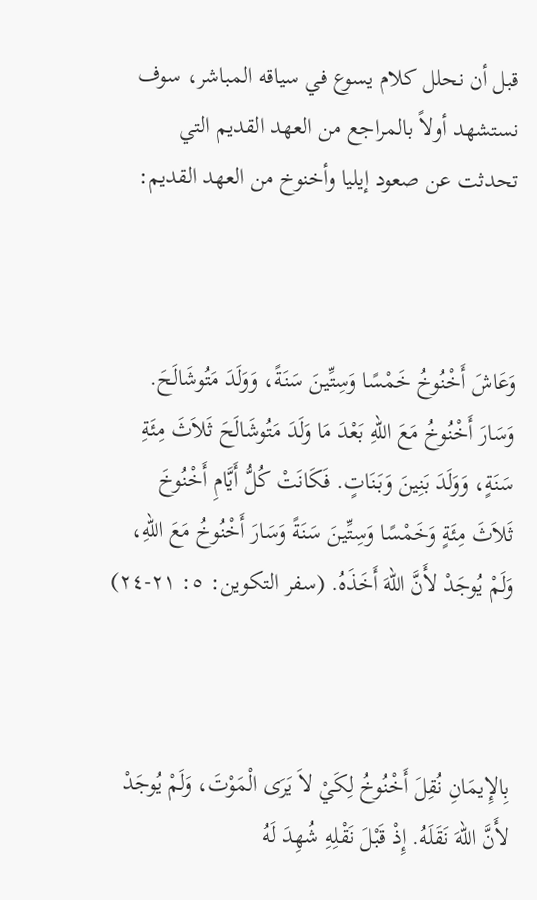قبل أن نحلل كلام يسوع في سياقه المباشر، سوف نستشهد أولاً بالمراجع من العهد القديم التي تحدثت عن صعود إيليا وأخنوخ من العهد القديم:



وَعَاشَ أَخْنُوخُ خَمْسًا وَسِتِّينَ سَنَةً، وَوَلَدَ مَتُوشَالَحَ. وَسَارَ أَخْنُوخُ مَعَ اللهِ بَعْدَ مَا وَلَدَ مَتُوشَالَحَ ثَلاَثَ مِئَةِ سَنَةٍ، وَوَلَدَ بَنِينَ وَبَنَاتٍ. فَكَانَتْ كُلُّ أَيَّامِ أَخْنُوخَ ثَلاَثَ مِئَةٍ وَخَمْسًا وَسِتِّينَ سَنَةً وَسَارَ أَخْنُوخُ مَعَ اللهِ، وَلَمْ يُوجَدْ لأَنَّ اللهَ أَخَذَهُ. (سفر التكوين: ٥: ٢١-٢٤)



بِالإِيمَانِ نُقِلَ أَخْنُوخُ لِكَيْ لاَ يَرَى الْمَوْتَ، وَلَمْ يُوجَدْ لأَنَّ اللهَ نَقَلَهُ. إِذْ قَبْلَ نَقْلِهِ شُهِدَ لَهُ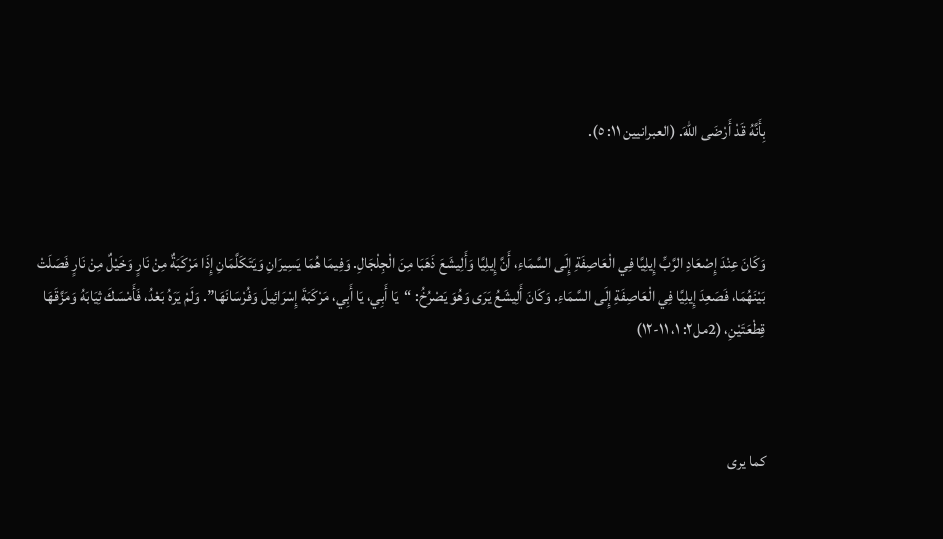بِأَنَّهُ قَدْ أَرْضَى اللهَ. (العبرانيين ١١: ٥).



وَكَانَ عِنْدَ إِصْعَادِ الرَّبِّ إِيلِيَّا فِي الْعَاصِفَةِ إِلَى السَّمَاءِ، أَنَّ إِيلِيَّا وَأَلِيشَعَ ذَهَبَا مِنَ الْجِلْجَالِ. وَفِيمَا هُمَا يَسِيرَانِ وَيَتَكَلَّمَانِ إِذَا مَرْكَبَةٌ مِنْ نَارٍ وَخَيْلٌ مِنْ نَارٍ فَصَلَتْ بَيْنَهُمَا، فَصَعِدَ إِيلِيَّا فِي الْعَاصِفَةِ إِلَى السَّمَاءِ. وَكَانَ أَلِيشَعُ يَرَى وَهُوَ يَصْرُخُ: “يَا أَبِي، يَا أَبِي، مَرْكَبَةَ إِسْرَائِيلَ وَفُرْسَانَهَا”. وَلَمْ يَرَهُ بَعْدُ، فَأَمْسَكَ ثِيَابَهُ وَمَزَّقَهَا قِطْعَتَيْنِ، (2مل٢: ١، ١١-١٢)



كما يرى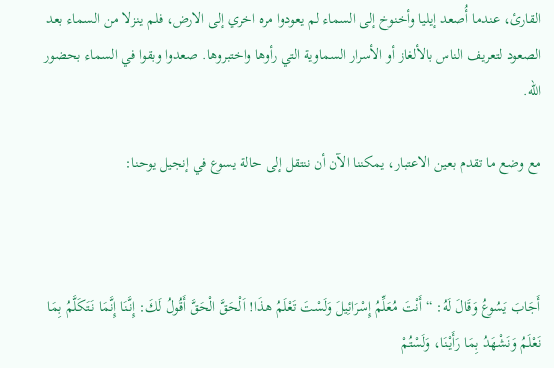القارئ، عندما أُصعد إيليا وأخنوخ إلى السماء لم يعودوا مره اخري إلى الارض، فلم ينزلا من السماء بعد الصعود لتعريف الناس بالألغاز أو الأسرار السماوية التي رأوها واختبروها. صعدوا وبقوا في السماء بحضور الله.

مع وضع ما تقدم بعين الاعتبار، يمكننا الآن أن ننتقل إلى حالة يسوع في إنجيل يوحنا:



أَجَابَ يَسُوعُ وَقَالَ لَهُ: “أَنْتَ مُعَلِّمُ إِسْرَائِيلَ وَلَسْتَ تَعْلَمُ هذَا! اَلْحَقَّ الْحَقَّ أَقُولُ لَكَ: إِنَّنَا إِنَّمَا نَتَكَلَّمُ بِمَا نَعْلَمُ وَنَشْهَدُ بِمَا رَأَيْنَا، وَلَسْتُمْ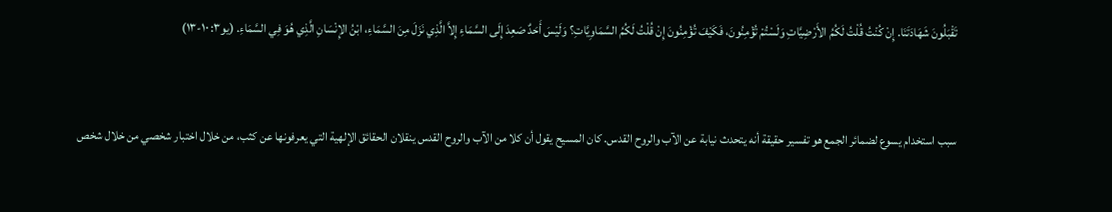تَقْبَلُونَ شَهَادَتَنَا. إِنْ كُنْتُ قُلْتُ لَكُمُ الأَرْضِيَّاتِ وَلَسْتُمْ تُؤْمِنُونَ، فَكَيْفَ تُؤْمِنُونَ إِنْ قُلْتُ لَكُمُ السَّمَاوِيَّاتِ؟ وَلَيْسَ أَحَدٌ صَعِدَ إِلَى السَّمَاءِ إِلاَّ الَّذِي نَزَلَ مِنَ السَّمَاءِ، ابْنُ الإِنْسَانِ الَّذِي هُوَ فِي السَّمَاءِ. (يو٣: ١٠-١٣)



سبب استخدام يسوع لضمائر الجمع هو تفسير حقيقة أنه يتحدث نيابة عن الآب والروح القدس. كان المسيح يقول أن كلا من الآب والروح القدس ينقلان الحقائق الإلهية التي يعرفونها عن كثب، من خلال اختبار شخصي من خلال شخص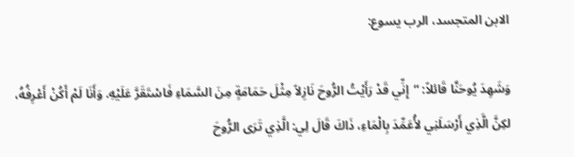الابن المتجسد، الرب يسوع:

وَشَهِدَ يُوحَنَّا قَائلاً: “إِنِّي قَدْ رَأَيْتُ الرُّوحَ نَازِلاً مِثْلَ حَمَامَةٍ مِنَ السَّمَاءِ فَاسْتَقَرَّ عَلَيْهِ. وَأَنَا لَمْ أَكُنْ أَعْرِفُهُ، لكِنَّ الَّذِي أَرْسَلَنِي لأُعَمِّدَ بِالْمَاءِ، ذَاكَ قَالَ لِي: الَّذِي تَرَى الرُّوحَ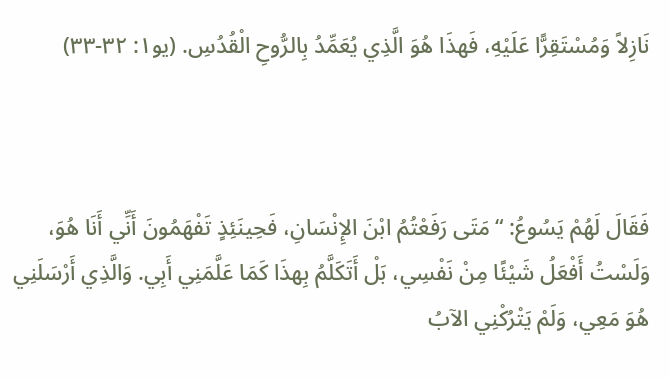نَازِلاً وَمُسْتَقِرًّا عَلَيْهِ، فَهذَا هُوَ الَّذِي يُعَمِّدُ بِالرُّوحِ الْقُدُسِ. (يو١: ٣٢-٣٣)



فَقَالَ لَهُمْ يَسُوعُ: “مَتَى رَفَعْتُمُ ابْنَ الإِنْسَانِ، فَحِينَئِذٍ تَفْهَمُونَ أَنِّي أَنَا هُوَ، وَلَسْتُ أَفْعَلُ شَيْئًا مِنْ نَفْسِي، بَلْ أَتَكَلَّمُ بِهذَا كَمَا عَلَّمَنِي أَبِي. وَالَّذِي أَرْسَلَنِي هُوَ مَعِي، وَلَمْ يَتْرُكْنِي الآبُ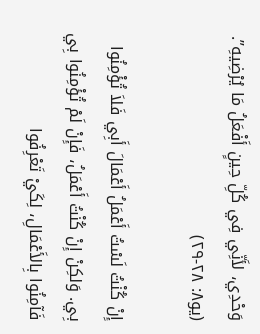وَحْدِي، لأَنِّي فِي كُلِّ حِينٍ أَفْعَلُ مَا يُرْضِيهِ”. (يو٨: ٢٨-٢٩)

إِنْ كُنْتُ لَسْتُ أَعْمَلُ أَعْمَالَ أَبِي فَلاَ تُؤْمِنُوا بِي. وَلكِنْ إِنْ كُنْتُ أَعْمَلُ، فَإِنْ لَمْ تُؤْمِنُوا بِي فَآمِنُوا بِالأَعْمَالِ، لِكَيْ تَعْرِفُوا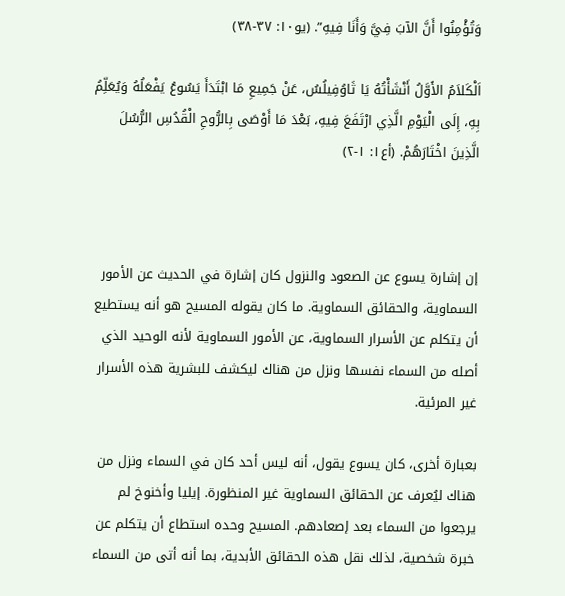وَتُؤْمِنُوا أَنَّ الآبَ فِيَّ وَأَنَا فِيهِ”. (يو١٠: ٣٧-٣٨)

اَلْكَلاَمُ الأَوَّلُ أَنْشَأْتُهُ يَا ثَاوُفِيلُسُ، عَنْ جَمِيعِ مَا ابْتَدَأَ يَسُوعُ يَفْعَلُهُ وَيُعَلِّمُ بِهِ، إِلَى الْيَوْمِ الَّذِي ارْتَفَعَ فِيهِ، بَعْدَ مَا أَوْصَى بِالرُّوحِ الْقُدُسِ الرُّسُلَ الَّذِينَ اخْتَارَهُمْ. (أع١: ١-٢)



إن إشارة يسوع عن الصعود والنزول كان إشارة في الحديث عن الأمور السماوية، والحقائق السماوية. ما كان يقوله المسيح هو أنه يستطيع أن يتكلم عن الأسرار السماوية، عن الأمور السماوية لأنه الوحيد الذي أصله من السماء نفسها ونزل من هناك ليكشف للبشرية هذه الأسرار غير المرئية.

بعبارة أخرى، كان يسوع يقول، أنه ليس أحد كان في السماء ونزل من هناك ليُعرف عن الحقائق السماوية غير المنظورة. إيليا وأخنوخ لم يرجعوا من السماء بعد إصعادهم. المسيح وحده استطاع أن يتكلم عن خبرة شخصية، لذلك نقل هذه الحقائق الأبدية، بما أنه أتى من السماء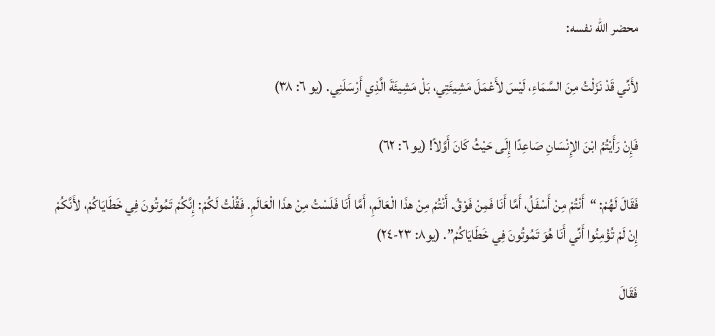محضر الله نفسه:

لأَنِّي قَدْ نَزَلْتُ مِنَ السَّمَاءِ، لَيْسَ لأَعْمَلَ مَشِيئَتِي، بَلْ مَشِيئَةَ الَّذِي أَرْسَلَنِي. (يو ٦: ٣٨)

فَإِنْ رَأَيْتُمُ ابْنَ الإِنْسَانِ صَاعِدًا إِلَى حَيْثُ كَانَ أَوَّلاً! (يو ٦: ٦٢)

فَقَالَ لَهُمْ: “أَنْتُمْ مِنْ أَسْفَلُ، أَمَّا أَنَا فَمِنْ فَوْقُ. أَنْتُمْ مِنْ هذَا الْعَالَمِ، أَمَّا أَنَا فَلَسْتُ مِنْ هذَا الْعَالَمِ. فَقُلْتُ لَكُمْ: إِنَّكُمْ تَمُوتُونَ فِي خَطَايَاكُمْ، لأَنَّكُمْ إِنْ لَمْ تُؤْمِنُوا أَنِّي أَنَا هُوَ تَمُوتُونَ فِي خَطَايَاكُمْ”. (يو٨: ٢٣-٢٤)

فَقَالَ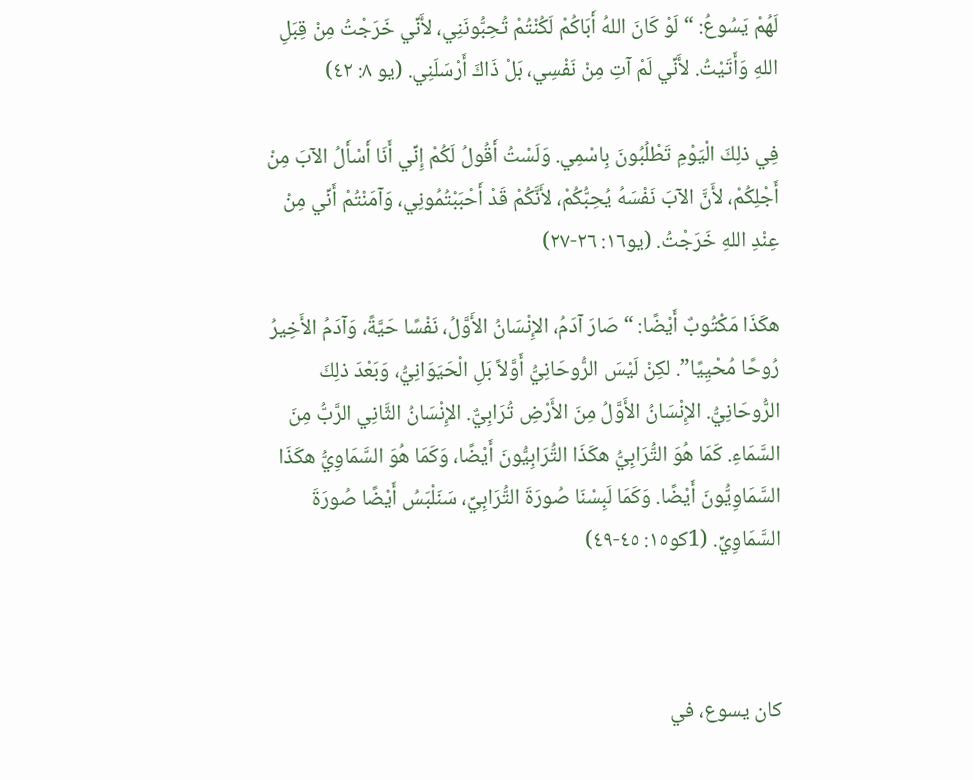لَهُمْ يَسُوعُ: “لَوْ كَانَ اللهُ أَبَاكُمْ لَكُنْتُمْ تُحِبُّونَنِي، لأَنِّي خَرَجْتُ مِنْ قِبَلِ اللهِ وَأَتَيْتُ. لأَنِّي لَمْ آتِ مِنْ نَفْسِي، بَلْ ذَاكَ أَرْسَلَنِي. (يو ٨: ٤٢)

فِي ذلِكَ الْيَوْمِ تَطْلُبُونَ بِاسْمِي. وَلَسْتُ أَقُولُ لَكُمْ إِنِّي أَنَا أَسْأَلُ الآبَ مِنْ أَجْلِكُمْ، لأَنَّ الآبَ نَفْسَهُ يُحِبُّكُمْ، لأَنَّكُمْ قَدْ أَحْبَبْتُمُونِي، وَآمَنْتُمْ أَنِّي مِنْ عِنْدِ اللهِ خَرَجْتُ. (يو١٦: ٢٦-٢٧)

هكَذَا مَكْتُوبٌ أَيْضًا: “صَارَ آدَمُ، الإِنْسَانُ الأَوَّلُ، نَفْسًا حَيَّةً، وَآدَمُ الأَخِيرُ رُوحًا مُحْيِيًا”. لكِنْ لَيْسَ الرُّوحَانِيُّ أَوَّلاً بَلِ الْحَيَوَانِيُّ، وَبَعْدَ ذلِكَ الرُّوحَانِيُّ. الإِنْسَانُ الأَوَّلُ مِنَ الأَرْضِ تُرَابِيٌّ. الإِنْسَانُ الثَّانِي الرَّبُّ مِنَ السَّمَاءِ. كَمَا هُوَ التُّرَابِيُّ هكَذَا التُّرَابِيُّونَ أَيْضًا، وَكَمَا هُوَ السَّمَاوِيُّ هكَذَا السَّمَاوِيُّونَ أَيْضًا. وَكَمَا لَبِسْنَا صُورَةَ التُّرَابِيِّ، سَنَلْبَسُ أَيْضًا صُورَةَ السَّمَاوِيِّ. (1كو١٥: ٤٥-٤٩)



كان يسوع، في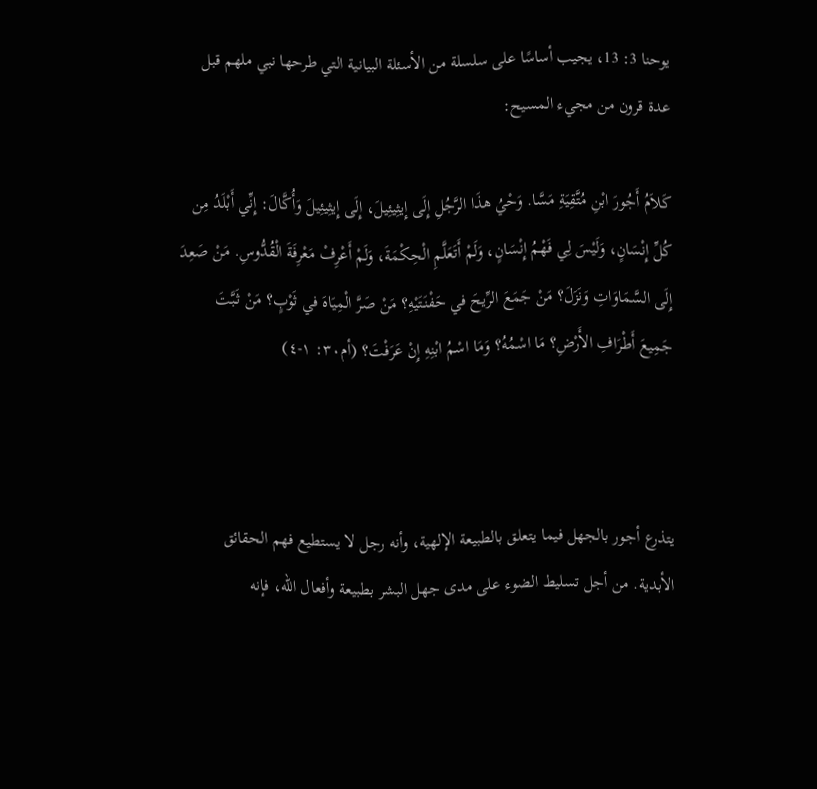يوحنا 3: 13، يجيب أساسًا على سلسلة من الأسئلة البيانية التي طرحها نبي ملهم قبل عدة قرون من مجيء المسيح:

كَلاَمُ أَجُورَ ابْنِ مُتَّقِيَةِ مَسَّا. وَحْيُ هذَا الرَّجُلِ إِلَى إِيثِيئِيلَ، إِلَى إِيثِيئِيلَ وَأُكَّالَ: إِنِّي أَبْلَدُ مِن كُلِّ إِنْسَانٍ، وَلَيْسَ لِي فَهْمُ إِنْسَانٍ، وَلَمْ أَتَعَلَّمِ الْحِكْمَةَ، وَلَمْ أَعْرِفْ مَعْرِفَةَ الْقُدُّوسِ. مَنْ صَعِدَ إِلَى السَّمَاوَاتِ وَنَزَلَ؟ مَنْ جَمَعَ الرِّيحَ في حَفْنَتَيْهِ؟ مَنْ صَرَّ الْمِيَاهَ في ثَوْبٍ؟ مَنْ ثَبَّتَ جَمِيعَ أَطْرَافِ الأَرْضِ؟ مَا اسْمُهُ؟ وَمَا اسْمُ ابْنِهِ إِنْ عَرَفْتَ؟ (أم٣٠: ١-٤)



يتذرع أجور بالجهل فيما يتعلق بالطبيعة الإلهية، وأنه رجل لا يستطيع فهم الحقائق الأبدية. من أجل تسليط الضوء على مدى جهل البشر بطبيعة وأفعال الله، فإنه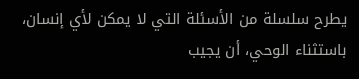يطرح سلسلة من الأسئلة التي لا يمكن لأي إنسان، باستثناء الوحي، أن يجيب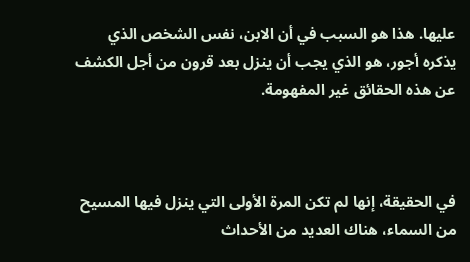عليها. هذا هو السبب في أن الابن، نفس الشخص الذي يذكره أجور، هو الذي يجب أن ينزل بعد قرون من أجل الكشف عن هذه الحقائق غير المفهومة.



في الحقيقة، إنها لم تكن المرة الأولى التي ينزل فيها المسيح من السماء، هناك العديد من الأحداث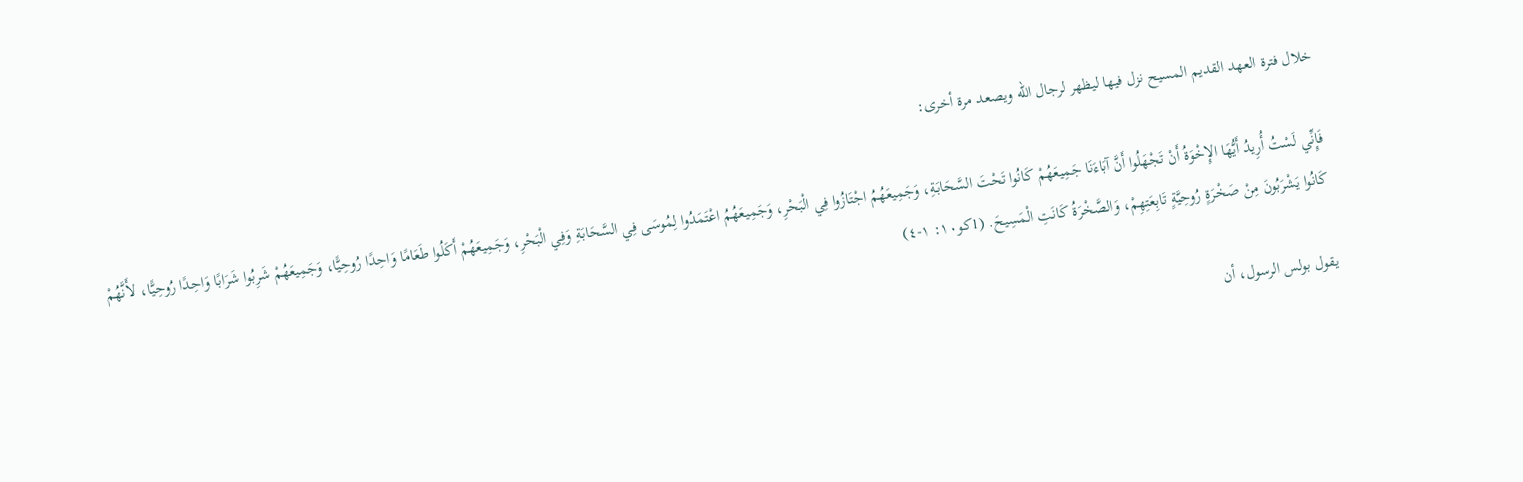خلال فترة العهد القديم المسيح نزل فيها ليظهر لرجال الله ويصعد مرة أخرى:

فَإِنِّي لَسْتُ أُرِيدُ أَيُّهَا الإِخْوَةُ أَنْ تَجْهَلُوا أَنَّ آبَاءَنَا جَمِيعَهُمْ كَانُوا تَحْتَ السَّحَابَةِ، وَجَمِيعَهُمُ اجْتَازُوا فِي الْبَحْرِ، وَجَمِيعَهُمُ اعْتَمَدُوا لِمُوسَى فِي السَّحَابَةِ وَفِي الْبَحْرِ، وَجَمِيعَهُمْ أَكَلُوا طَعَامًا وَاحِدًا رُوحِيًّا، وَجَمِيعَهُمْ شَرِبُوا شَرَابًا وَاحِدًا رُوحِيًّا، لأَنَّهُمْ كَانُوا يَشْرَبُونَ مِنْ صَخْرَةٍ رُوحِيَّةٍ تَابِعَتِهِمْ، وَالصَّخْرَةُ كَانَتِ الْمَسِيحَ. (1كو١٠: ١-٤)

يقول بولس الرسول، أن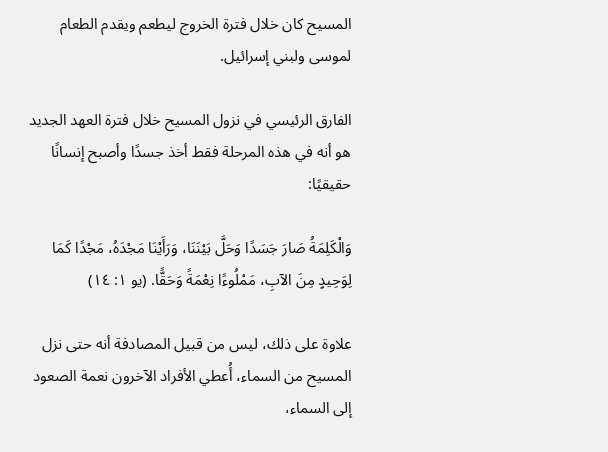المسيح كان خلال فترة الخروج ليطعم ويقدم الطعام لموسى ولبني إسرائيل.

الفارق الرئيسي في نزول المسيح خلال فترة العهد الجديد هو أنه في هذه المرحلة فقط أخذ جسدًا وأصبح إنسانًا حقيقيًا:

وَالْكَلِمَةُ صَارَ جَسَدًا وَحَلَّ بَيْنَنَا، وَرَأَيْنَا مَجْدَهُ، مَجْدًا كَمَا لِوَحِيدٍ مِنَ الآبِ، مَمْلُوءًا نِعْمَةً وَحَقًّا. (يو ١: ١٤)

علاوة على ذلك، ليس من قبيل المصادفة أنه حتى نزل المسيح من السماء، أُعطي الأفراد الآخرون نعمة الصعود إلى السماء،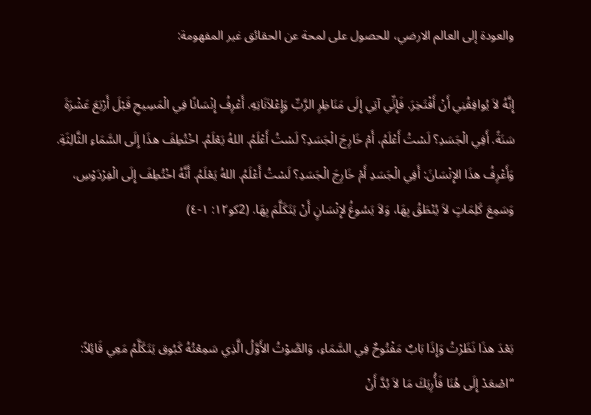والعودة إلى العالم الارضي، للحصول على لمحة عن الحقائق غير المفهومة:

إِنَّهُ لاَ يُوافِقُنِي أَنْ أَفْتَخِرَ. فَإِنِّي آتِي إِلَى مَنَاظِرِ الرَّبِّ وَإِعْلاَنَاتِهِ. أَعْرِفُ إِنْسَانًا فِي الْمَسِيحِ قَبْلَ أَرْبَعَ عَشْرَةَ سَنَةً. أَفِي الْجَسَدِ؟ لَسْتُ أَعْلَمُ، أَمْ خَارِجَ الْجَسَدِ؟ لَسْتُ أَعْلَمُ. اللهُ يَعْلَمُ. اخْتُطِفَ هذَا إِلَى السَّمَاءِ الثَّالِثَةِ. وَأَعْرِفُ هذَا الإِنْسَانَ: أَفِي الْجَسَدِ أَمْ خَارِجَ الْجَسَدِ؟ لَسْتُ أَعْلَمُ. اللهُ يَعْلَمُ. أَنَّهُ اخْتُطِفَ إِلَى الْفِرْدَوْسِ، وَسَمِعَ كَلِمَاتٍ لاَ يُنْطَقُ بِهَا، وَلاَ يَسُوغُ لإِنْسَانٍ أَنْ يَتَكَلَّمَ بِهَا. (2كو١٢: ١-٤)



بَعْدَ هذَا نَظَرْتُ وَإِذَا بَابٌ مَفْتُوحٌ فِي السَّمَاءِ، وَالصَّوْتُ الأَوَّلُ الَّذِي سَمِعْتُهُ كَبُوق يَتَكَلَّمُ مَعِي قَائِلاً: “اصْعَدْ إِلَى هُنَا فَأُرِيَكَ مَا لاَ بُدَّ أَنْ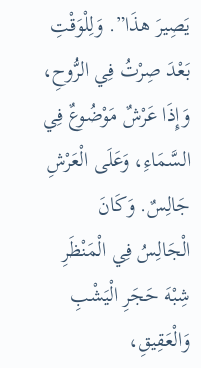يَصِيرَ هذَا”. وَلِلْوَقْتِ بَعْدَ صِرْتُ فِي الرُّوحِ، وَإِذَا عَرْشٌ مَوْضُوعٌ فِي السَّمَاءِ، وَعَلَى الْعَرْشِ جَالِسٌ. وَكَانَ الْجَالِسُ فِي الْمَنْظَرِ شِبْهَ حَجَرِ الْيَشْبِ وَالْعَقِيقِ،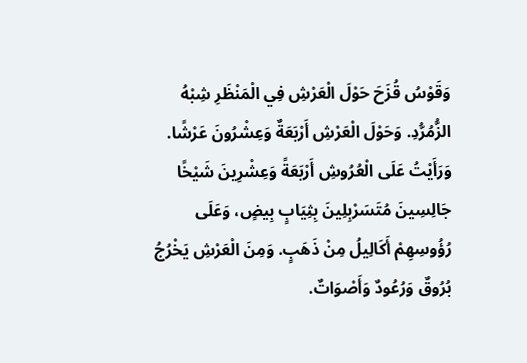وَقَوْسُ قُزَحَ حَوْلَ الْعَرْشِ فِي الْمَنْظَرِ شِبْهُ الزُّمُرُّدِ. وَحَوْلَ الْعَرْشِ أَرْبَعَةٌ وَعِشْرُونَ عَرْشًا. وَرَأَيْتُ عَلَى الْعُرُوشِ أَرْبَعَةً وَعِشْرِينَ شَيْخًا جَالِسِينَ مُتَسَرْبِلِينَ بِثِيَابٍ بِيضٍ، وَعَلَى رُؤُوسِهِمْ أَكَالِيلُ مِنْ ذَهَبٍ. وَمِنَ الْعَرْشِ يَخْرُجُ بُرُوقٌ وَرُعُودٌ وَأَصْوَاتٌ.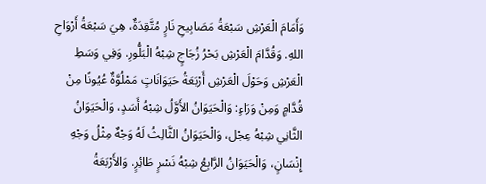وَأَمَامَ الْعَرْشِ سَبْعَةُ مَصَابِيحِ نَارٍ مُتَّقِدَةٌ، هِيَ سَبْعَةُ أَرْوَاحِ اللهِ. وَقُدَّامَ الْعَرْشِ بَحْرُ زُجَاجٍ شِبْهُ الْبَلُّورِ. وَفِي وَسَطِ الْعَرْشِ وَحَوْلَ الْعَرْشِ أَرْبَعَةُ حَيَوَانَاتٍ مَمْلُوَّةٌ عُيُونًا مِنْ قُدَّامٍ وَمِنْ وَرَاءٍ: وَالْحَيَوَانُ الأَوَّلُ شِبْهُ أَسَدٍ، وَالْحَيَوَانُ الثَّانِي شِبْهُ عِجْل، وَالْحَيَوَانُ الثَّالِثُ لَهُ وَجْهٌ مِثْلُ وَجْهِ إِنْسَانٍ، وَالْحَيَوَانُ الرَّابِعُ شِبْهُ نَسْرٍ طَائِرٍ. وَالأَرْبَعَةُ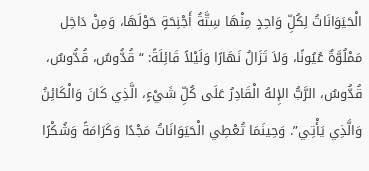الْحَيَوَانَاتُ لِكُلِّ وَاحِدٍ مِنْهَا سِتَّةُ أَجْنِحَةٍ حَوْلَهَا، وَمِنْ دَاخِل مَمْلُوَّةٌ عُيُونًا، وَلاَ تَزَالُ نَهَارًا وَلَيْلاً قَائِلَةً: “قُدُّوسٌ، قُدُّوسٌ، قُدُّوسٌ، الرَّبُّ الإِلهُ الْقَادِرُ عَلَى كُلِّ شَيْءٍ، الَّذِي كَانَ وَالْكَائِنُ وَالَّذِي يَأْتِي”. وَحِينَمَا تُعْطِي الْحَيَوَانَاتُ مَجْدًا وَكَرَامَةً وَشُكْرًا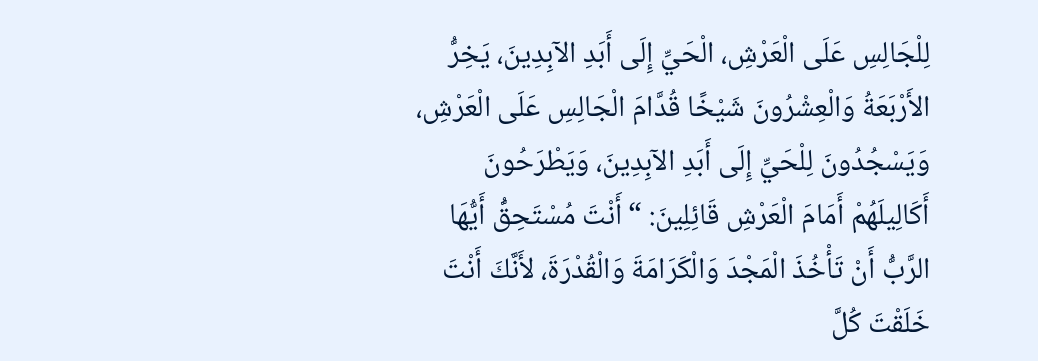لِلْجَالِسِ عَلَى الْعَرْشِ، الْحَيِّ إِلَى أَبَدِ الآبِدِينَ، يَخِرُّ الأَرْبَعَةُ وَالْعِشْرُونَ شَيْخًا قُدَّامَ الْجَالِسِ عَلَى الْعَرْشِ، وَيَسْجُدُونَ لِلْحَيِّ إِلَى أَبَدِ الآبِدِينَ، وَيَطْرَحُونَ أَكَالِيلَهُمْ أَمَامَ الْعَرْشِ قَائِلِينَ: “أَنْتَ مُسْتَحِقُّ أَيُّهَا الرَّبُّ أَنْ تَأْخُذَ الْمَجْدَ وَالْكَرَامَةَ وَالْقُدْرَةَ، لأَنَّكَ أَنْتَ خَلَقْتَ كُلَّ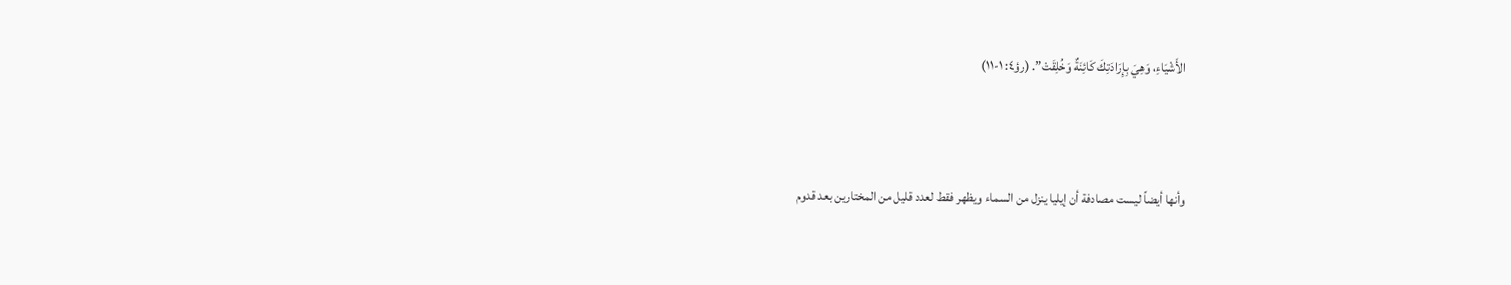الأَشْيَاءِ، وَهِيَ بِإِرَادَتِكَ كَائِنَةٌ وَخُلِقَتْ”. (رؤ٤: ١-١١)



وأنها أيضاً ليست مصادفة أن إيليا ينزل من السماء ويظهر فقط لعدد قليل من المختارين بعد قدوم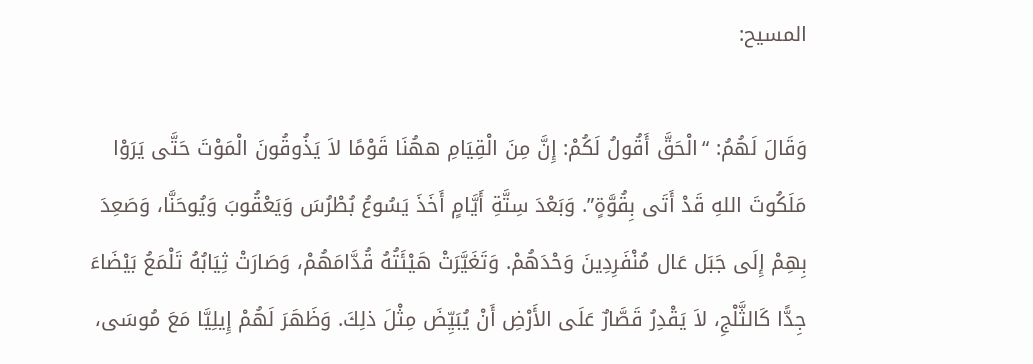المسيح:

وَقَالَ لَهُمُ: “الْحَقَّ أَقُولُ لَكُمْ: إِنَّ مِنَ الْقِيَامِ ههُنَا قَوْمًا لاَ يَذُوقُونَ الْمَوْتَ حَتَّى يَرَوْا مَلَكُوتَ اللهِ قَدْ أَتَى بِقُوَّةٍ”. وَبَعْدَ سِتَّةِ أَيَّامٍ أَخَذَ يَسُوعُ بُطْرُسَ وَيَعْقُوبَ وَيُوحَنَّا، وَصَعِدَ بِهِمْ إِلَى جَبَل عَال مُنْفَرِدِينَ وَحْدَهُمْ. وَتَغَيَّرَتْ هَيْئَتُهُ قُدَّامَهُمْ، وَصَارَتْ ثِيَابُهُ تَلْمَعُ بَيْضَاءَ جِدًّا كَالثَّلْجِ، لاَ يَقْدِرُ قَصَّارٌ عَلَى الأَرْضِ أَنْ يُبَيِّضَ مِثْلَ ذلِكَ. وَظَهَرَ لَهُمْ إِيلِيَّا مَعَ مُوسَى،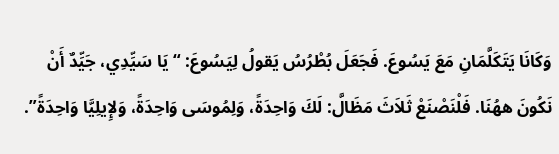وَكَانَا يَتَكَلَّمَانِ مَعَ يَسُوعَ. فَجَعَلَ بُطْرُسُ يَقولُ لِيَسُوعَ: “يَا سَيِّدِي، جَيِّدٌ أَنْ نَكُونَ ههُنَا. فَلْنَصْنَعْ ثَلاَثَ مَظَالَّ: لَكَ وَاحِدَةً، وَلِمُوسَى وَاحِدَةً، وَلإِيلِيَّا وَاحِدَةً”.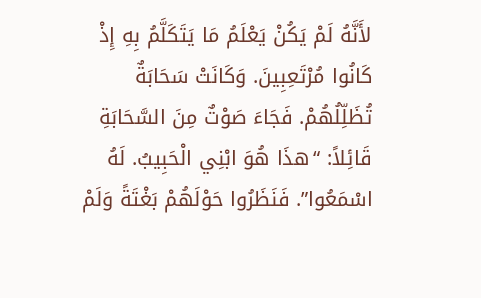لأَنَّهُ لَمْ يَكُنْ يَعْلَمُ مَا يَتَكَلَّمُ بِهِ إِذْ كَانُوا مُرْتَعِبِينَ. وَكَانَتْ سَحَابَةٌ تُظَلِّلُهُمْ. فَجَاءَ صَوْتٌ مِنَ السَّحَابَةِ قَائِلاً: “هذَا هُوَ ابْنِي الْحَبِيبُ. لَهُ اسْمَعُوا”. فَنَظَرُوا حَوْلَهُمْ بَغْتَةً وَلَمْ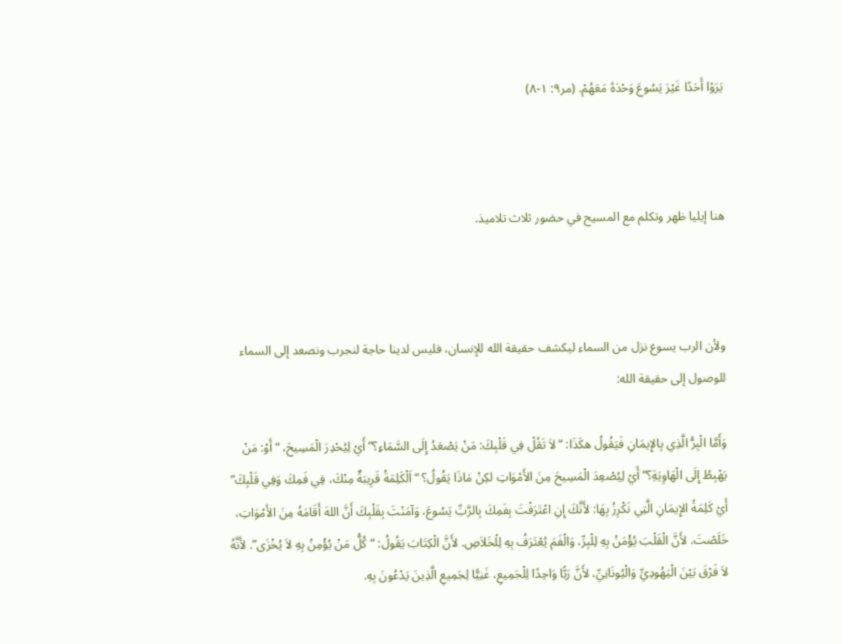يَرَوْا أَحَدًا غَيْرَ يَسُوعَ وَحْدَهُ مَعَهُمْ. (مر٩: ١-٨)



هنا إيليا ظهر وتكلم مع المسيح في حضور ثلاث تلاميذ.



ولأن الرب يسوع نزل من السماء ليكشف حقيقة الله للإنسان، فليس لدينا حاجة لنجرب ونصعد إلى السماء للوصول إلى حقيقة الله:

وَأَمَّا الْبِرُّ الَّذِي بِالإِيمَانِ فَيَقُولُ هكَذَا: “لاَ تَقُلْ فِي قَلْبِكَ: مَنْ يَصْعَدُ إِلَى السَّمَاءِ؟” أَيْ لِيُحْدِرَ الْمَسِيحَ، “أَوْ: مَنْ يَهْبِطُ إِلَى الْهَاوِيَةِ؟” أَيْ لِيُصْعِدَ الْمَسِيحَ مِنَ الأَمْوَاتِ لكِنْ مَاذَا يَقُولُ؟ “اَلْكَلِمَةُ قَرِيبَةٌ مِنْكَ، فِي فَمِكَ وَفِي قَلْبِكَ” أَيْ كَلِمَةُ الإِيمَانِ الَّتِي نَكْرِزُ بِهَا: لأَنَّكَ إِنِ اعْتَرَفْتَ بِفَمِكَ بِالرَّبِّ يَسُوعَ، وَآمَنْتَ بِقَلْبِكَ أَنَّ اللهَ أَقَامَهُ مِنَ الأَمْوَاتِ، خَلَصْتَ. لأَنَّ الْقَلْبَ يُؤْمَنُ بِهِ لِلْبِرِّ، وَالْفَمَ يُعْتَرَفُ بِهِ لِلْخَلاَصِ. لأَنَّ الْكِتَابَ يَقُولُ: “كُلُّ مَنْ يُؤْمِنُ بِهِ لاَ يُخْزَى”. لأَنَّهُ لاَ فَرْقَ بَيْنَ الْيَهُودِيِّ وَالْيُونَانِيِّ، لأَنَّ رَبًّا وَاحِدًا لِلْجَمِيعِ، غَنِيًّا لِجَمِيعِ الَّذِينَ يَدْعُونَ بِهِ.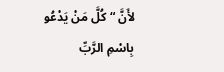لأَنَّ “كُلَّ مَنْ يَدْعُو بِاسْمِ الرَّبِّ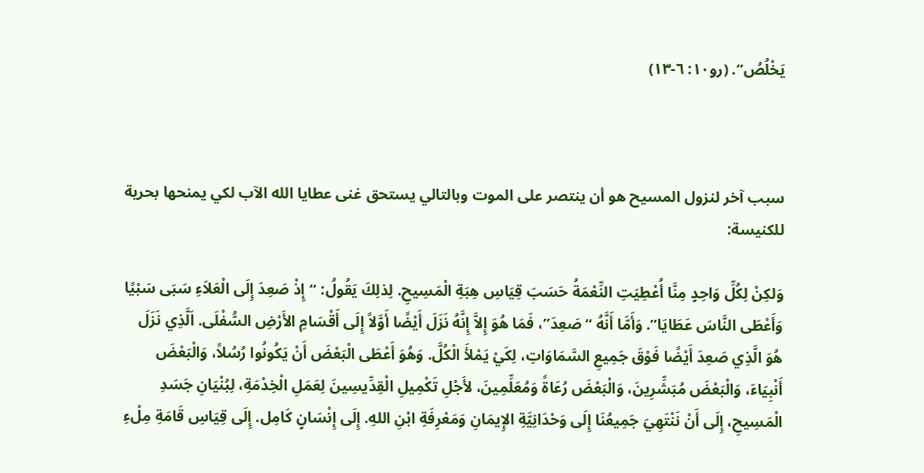يَخْلُصُ”. (رو١٠: ٦-١٣)



سبب آخر لنزول المسيح هو أن ينتصر على الموت وبالتالي يستحق غنى عطايا الله الآب لكي يمنحها بحرية للكنيسة:

وَلكِنْ لِكُلِّ وَاحِدٍ مِنَّا أُعْطِيَتِ النِّعْمَةُ حَسَبَ قِيَاسِ هِبَةِ الْمَسِيحِ. لِذلِكَ يَقُولُ: “إِذْ صَعِدَ إِلَى الْعَلاَءِ سَبَى سَبْيًا وَأَعْطَى النَّاسَ عَطَايَا”. وَأَمَّا أَنَّهُ “صَعِدَ”، فَمَا هُوَ إِلاَّ إِنَّهُ نَزَلَ أَيْضًا أَوَّلاً إِلَى أَقْسَامِ الأَرْضِ السُّفْلَى. اَلَّذِي نَزَلَ هُوَ الَّذِي صَعِدَ أَيْضًا فَوْقَ جَمِيعِ السَّمَاوَاتِ، لِكَيْ يَمْلأَ الْكُلَّ. وَهُوَ أَعْطَى الْبَعْضَ أَنْ يَكُونُوا رُسُلاً، وَالْبَعْضَ أَنْبِيَاءَ، وَالْبَعْضَ مُبَشِّرِينَ، وَالْبَعْضَ رُعَاةً وَمُعَلِّمِينَ، لأَجْلِ تَكْمِيلِ الْقِدِّيسِينَ لِعَمَلِ الْخِدْمَةِ، لِبُنْيَانِ جَسَدِ الْمَسِيحِ، إِلَى أَنْ نَنْتَهِيَ جَمِيعُنَا إِلَى وَحْدَانِيَّةِ الإِيمَانِ وَمَعْرِفَةِ ابْنِ اللهِ. إِلَى إِنْسَانٍ كَامِل. إِلَى قِيَاسِ قَامَةِ مِلْءِ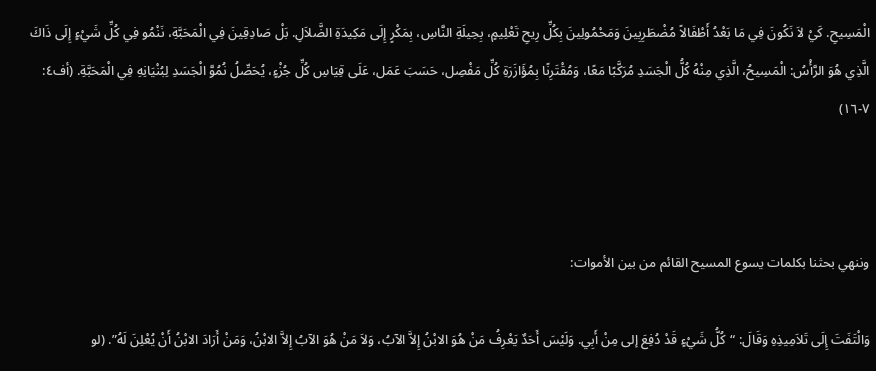الْمَسِيحِ. كَيْ لاَ نَكُونَ فِي مَا بَعْدُ أَطْفَالاً مُضْطَرِبِينَ وَمَحْمُولِينَ بِكُلِّ رِيحِ تَعْلِيمٍ، بِحِيلَةِ النَّاسِ، بِمَكْرٍ إِلَى مَكِيدَةِ الضَّلاَلِ. بَلْ صَادِقِينَ فِي الْمَحَبَّةِ، نَنْمُو فِي كُلِّ شَيْءٍ إِلَى ذَاكَ الَّذِي هُوَ الرَّأْسُ: الْمَسِيحُ، الَّذِي مِنْهُ كُلُّ الْجَسَدِ مُرَكَّبًا مَعًا، وَمُقْتَرِنًا بِمُؤَازَرَةِ كُلِّ مَفْصِل، حَسَبَ عَمَل، عَلَى قِيَاسِ كُلِّ جُزْءٍ، يُحَصِّلُ نُمُوَّ الْجَسَدِ لِبُنْيَانِهِ فِي الْمَحَبَّةِ. (أف٤: ٧-١٦)



وننهي بحثنا بكلمات يسوع المسيح القائم من بين الأموات:

وَالْتَفَتَ إِلَى تَلاَمِيذِهِ وَقَالَ: “كُلُّ شَيْءٍ قَدْ دُفِعَ إلى مِنْ أَبِي. وَلَيْسَ أَحَدٌ يَعْرِفُ مَنْ هُوَ الابْنُ إِلاَّ الآبُ، وَلاَ مَنْ هُوَ الآبُ إِلاَّ الابْنُ، وَمَنْ أَرَادَ الابْنُ أَنْ يُعْلِنَ لَهُ”. (لو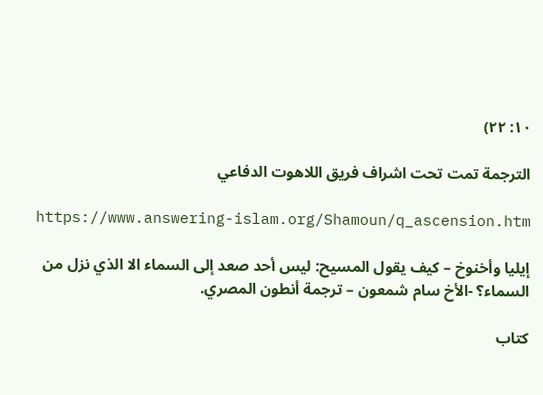١٠: ٢٢)

الترجمة تمت تحت اشراف فريق اللاهوت الدفاعي

https://www.answering-islam.org/Shamoun/q_ascension.htm

إيليا وأخنوخ – كيف يقول المسيح: ليس أحد صعد إلى السماء الا الذي نزل من السماء؟ -الأخ سام شمعون – ترجمة أنطون المصري.

كتاب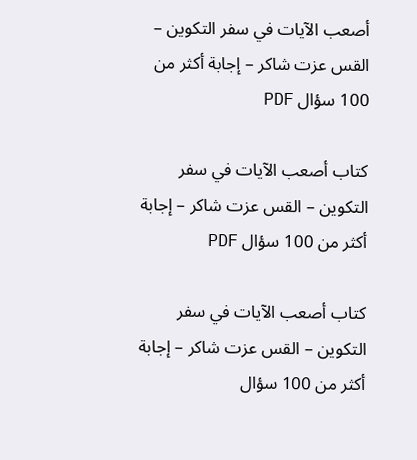أصعب الآيات في سفر التكوين – القس عزت شاكر – إجابة أكثر من 100 سؤال PDF

كتاب أصعب الآيات في سفر التكوين – القس عزت شاكر – إجابة أكثر من 100 سؤال PDF

كتاب أصعب الآيات في سفر التكوين – القس عزت شاكر – إجابة أكثر من 100 سؤال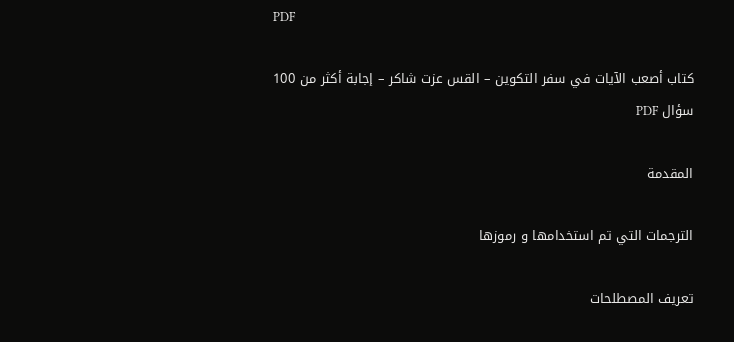PDF

كتاب أصعب الآيات في سفر التكوين – القس عزت شاكر – إجابة أكثر من 100 سؤال PDF

المقدمة

الترجمات التي تم استخدامها و رموزها

تعريف المصطلحات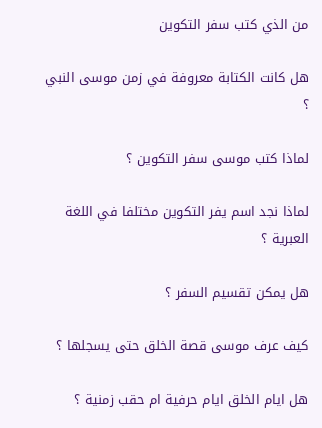من الذي كتب سفر التكوين

هل كانت الكتابة معروفة في زمن موسى النبي ؟

لماذا كتب موسى سفر التكوين ؟

لماذا نجد اسم يفر التكوين مختلفا في اللغة العبرية ؟

هل يمكن تقسيم السفر ؟

كيف عرف موسى قصة الخلق حتى يسجلها ؟

هل ايام الخلق ايام حرفية ام حقب زمنية ؟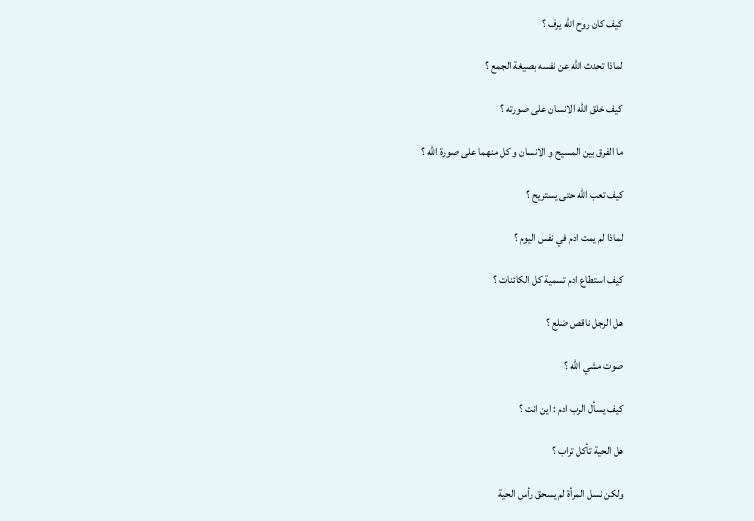كيف كان روح الله يرف ؟

لماذا تحدث الله عن نفسه بصيغة الجمع ؟

كيف خلق الله الانسان على صورته ؟

ما الفرق بين المسيح و الانسان و كل منهما على صورة الله ؟

كيف تعب الله حتى يستريح ؟

لماذا لم يمت ادم في نفس اليوم ؟

كيف استطاع ادم تسمية كل الكائنات ؟

هل الرجل ناقص ضلع ؟

صوت مشي الله ؟

كيف يسأل الرب ادم : اين انت ؟

هل الحية تأكل تراب ؟

ولكن نسل المرأة لم يسحق رأس الحية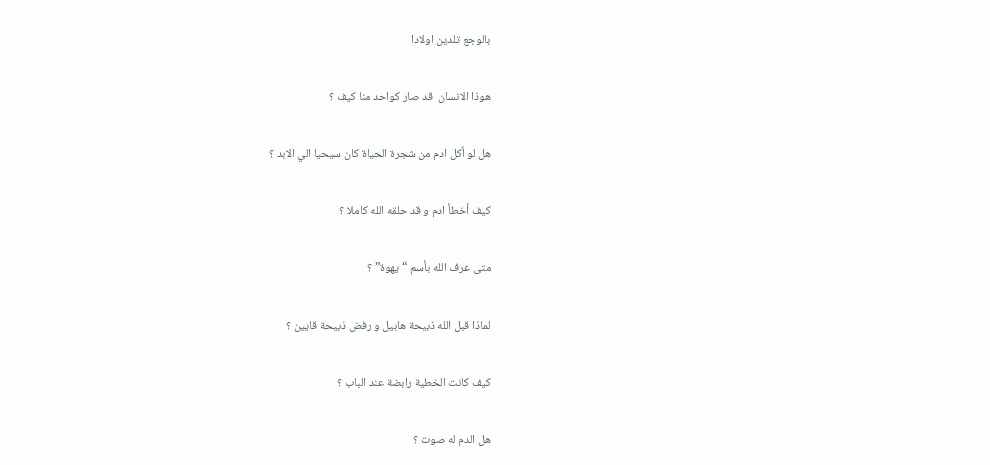بالوجع تلدين اولادا

هوذا الانسان  قد صار كواحد منا كيف ؟

هل لو أكل ادم من شجرة الحياة كان سيحيا الي الابد ؟

كيف أخطأ ادم و قد حلقه الله كاملا ؟

متى عرف الله بأسم “يهوة” ؟

لماذا قبل الله ذبيحة هابيل و رفض ذبيحة قايين ؟

كيف كانت الخطية رابضة عند الباب ؟

هل الدم له صوت ؟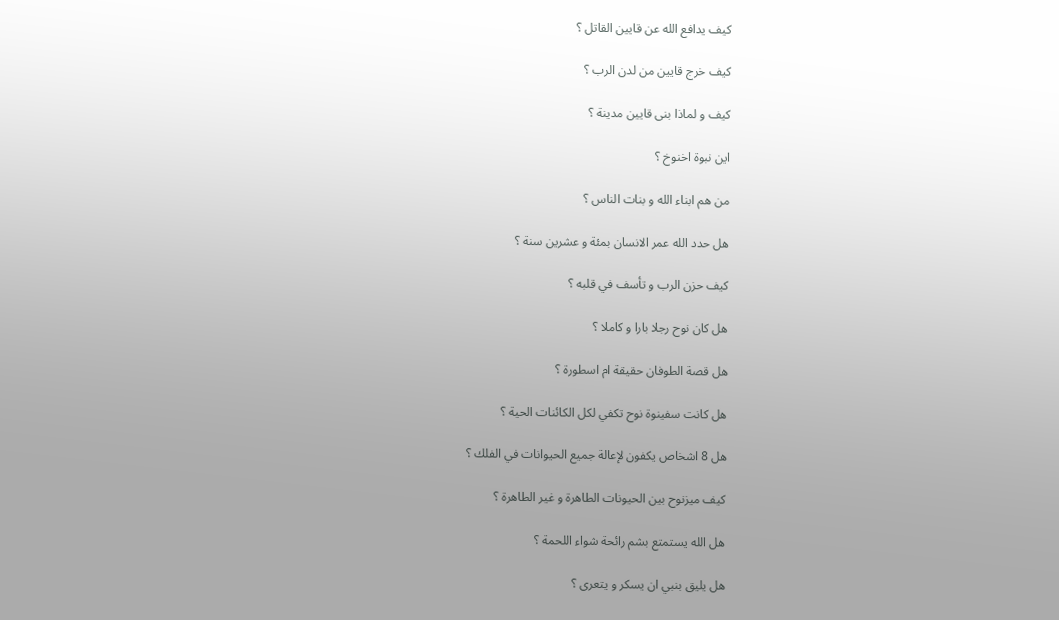كيف يدافع الله عن قايين القاتل ؟

كيف خرج قايين من لدن الرب ؟

كيف و لماذا بنى قايين مدينة ؟

اين نبوة اخنوخ ؟

من هم ابناء الله و بنات الناس ؟

هل حدد الله عمر الانسان بمئة و عشرين سنة ؟

كيف حزن الرب و تأسف في قلبه ؟

هل كان نوح رجلا بارا و كاملا ؟

هل قصة الطوفان حقيقة ام اسطورة ؟

هل كانت سفينوة نوح تكفي لكل الكائنات الحية ؟

هل 8 اشخاص يكفون لإعالة جميع الحيوانات في الفلك ؟

كيف ميزنوح بين الحيونات الطاهرة و غير الطاهرة ؟

هل الله يستمتع بشم رائحة شواء اللحمة ؟

هل يليق بنبي ان يسكر و يتعرى ؟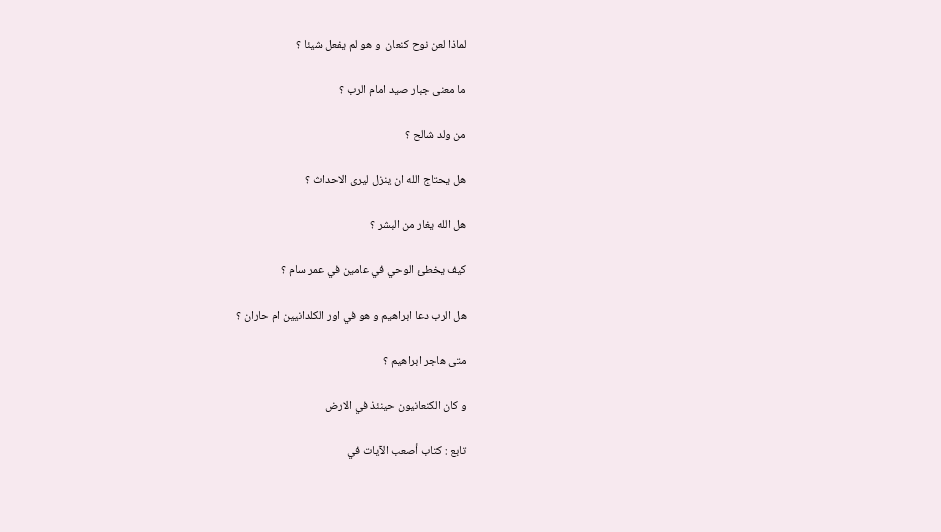لماذا لعن نوح كنعان  و هو لم يفعل شيئا ؟

ما معنى جبار صيد امام الرب ؟

من ولد شالح ؟

هل يحتاج الله ان ينزل ليرى الاحداث ؟

هل الله يغار من البشر ؟

كيف يخطئ الوحي في عامين في عمر سام ؟

هل الرب دعا ابراهيم و هو في اور الكلدانيين ام حاران ؟

متى هاجر ابراهيم ؟

و كان الكنعانيون حينئذ في الارض

تابع : كتاب أصعب الآيات في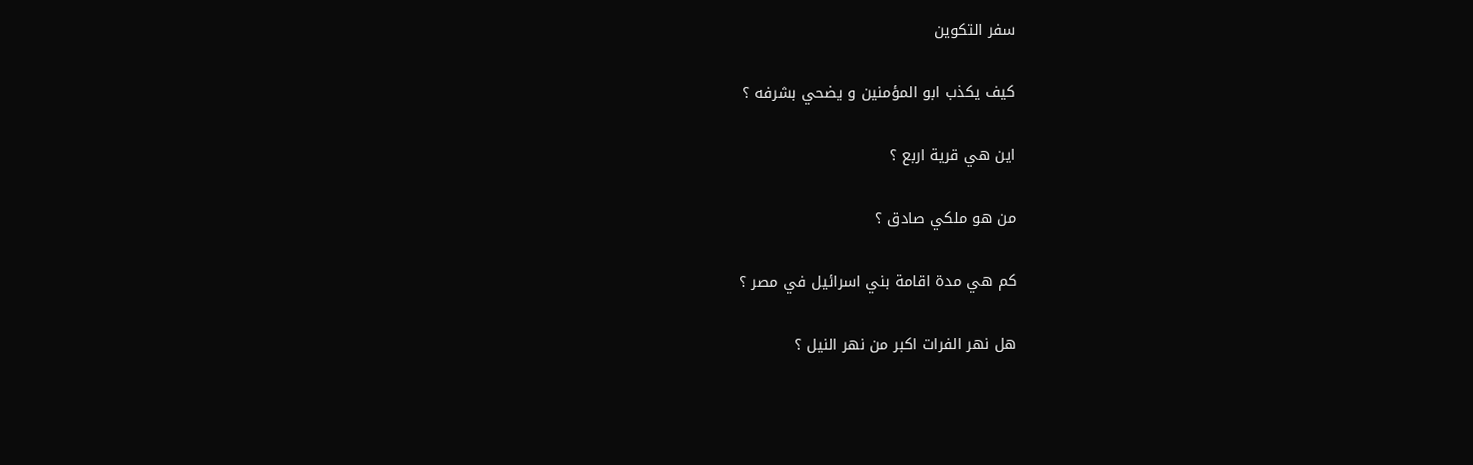سفر التكوين

كيف يكذب ابو المؤمنين و يضحي بشرفه ؟

اين هي قرية اربع ؟

من هو ملكي صادق ؟

كم هي مدة اقامة بني اسرائيل في مصر ؟

هل نهر الفرات اكبر من نهر النيل ؟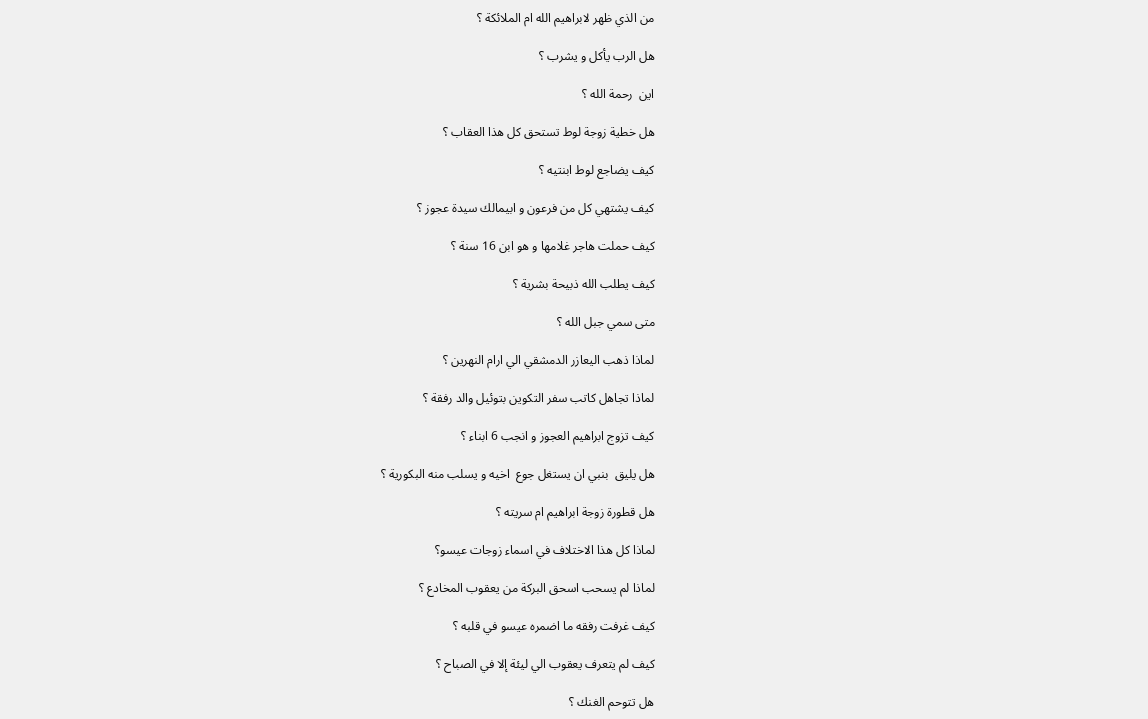من الذي ظهر لابراهيم الله ام الملائكة ؟

هل الرب يأكل و يشرب ؟

اين  رحمة الله ؟

هل خطية زوجة لوط تستحق كل هذا العقاب ؟

كيف يضاجع لوط ابنتيه ؟

كيف يشتهي كل من فرعون و ابيمالك سيدة عجوز ؟

كيف حملت هاجر غلامها و هو ابن 16 سنة ؟

كيف يطلب الله ذبيحة بشرية ؟

متى سمي جبل الله ؟

لماذا ذهب اليعازر الدمشقي الي ارام النهرين ؟

لماذا تجاهل كاتب سفر التكوين بتوئيل والد رفقة ؟

كيف تزوج ابراهيم العجوز و انجب 6 ابناء ؟

هل يليق  بنبي ان يستغل جوع  اخيه و يسلب منه البكورية ؟

هل قطورة زوجة ابراهيم ام سريته ؟

لماذا كل هذا الاختلاف في اسماء زوجات عيسو؟

لماذا لم يسحب اسحق البركة من يعقوب المخادع ؟

كيف غرفت رفقه ما اضمره عيسو في قلبه ؟

كيف لم يتعرف يعقوب الي ليئة إلا في الصباح ؟

هل تتوحم الغنك ؟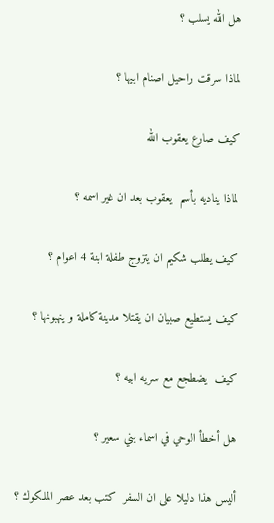هل الله يسلب ؟

لماذا سرقت راحيل اصنام ابيها ؟

كيف صارع يعقوب الله

لماذا يناديه بأسم  يعقوب بعد ان غير اسمه ؟

كيف يطلب شكيم ان يتزوج طفلة ابنة 4 اعوام ؟

كيف يستطيع صبيان ان يقتلا مدينة كاملة و ينهبونها ؟

كيف  يضطجع مع سريه ابيه ؟

هل أخطأ الوحي في اسماء بني سعير ؟

أليس هذا دليلا على ان السفر  كتب بعد عصر الملكوك ؟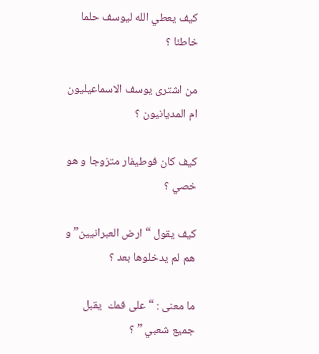كيف يعطي الله ليوسف حلما خاطئا ؟

من اشترى يوسف الاسماعيليون ام المديانيون ؟

كيف كان فوطيفار متزوجا و هو خصي ؟

كيف يقول “ارض العبرانيين” و هم لم يدخلوها بعد ؟

ما معنى : “على فمك  يقبل جميع شعبي ” ؟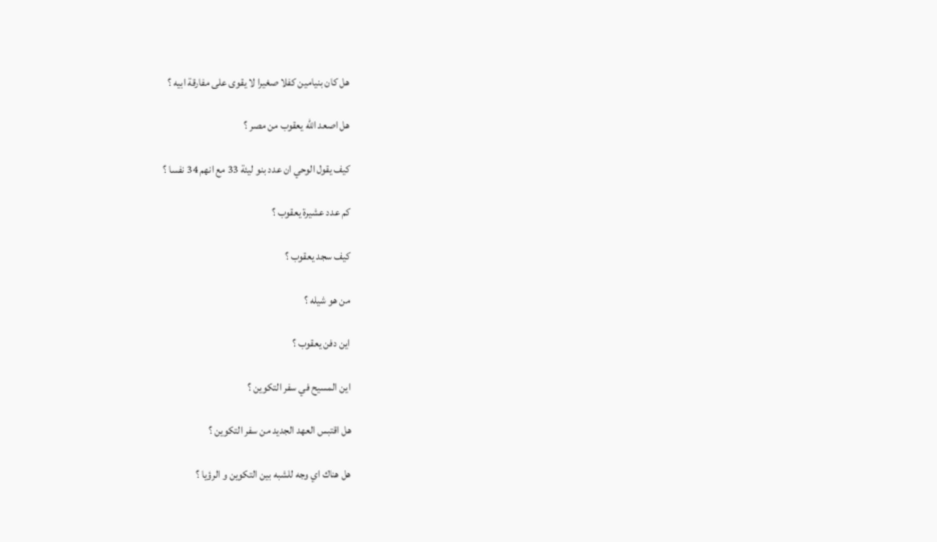هل كان بنيامين كفلا صغيرا لا يقوى على مفارقة ابيه ؟

هل اصعد الله يعقوب من مصر ؟

كيف يقول الوحي ان عدد بنو ليئة 33 مع انهم 34 نفسا ؟

كم عدد عشيرة يعقوب ؟

كيف سجد يعقوب ؟

من هو شيله ؟

اين دفن يعقوب ؟

اين المسيح في سفر التكوين ؟

هل اقتبس العهد الجديد من سفر التكوين ؟

هل هناك اي وجه للشبه بين التكوين و الرؤيا ؟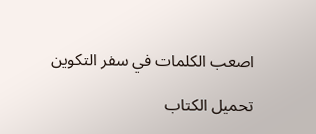اصعب الكلمات في سفر التكوين

تحميل الكتاب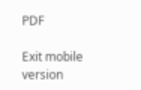PDF

Exit mobile version